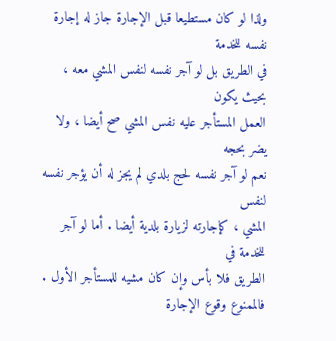ولذا لو كان مستطيعا قبل الإجارة جاز له إجارة نفسه للخدمة
في الطريق بل لو آجر نفسه لنفس المشي معه ، بحيث يكون
العمل المستأجر عليه نفس المشي صح أيضا ، ولا يضر بحجه
نعم لو آجر نفسه لحج بلدي لم يجز له أن يؤجر نفسه لنفس
المشي ، كإجارته لزيارة بلدية أيضا . أما لو آجر للخدمة في
الطريق فلا بأس وإن كان مشيه للمستأجر الأول .
فالممنوع وقوع الإجارة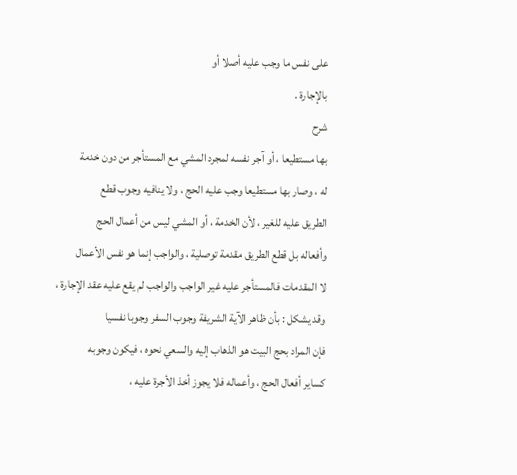على نفس ما وجب عليه أصلا أو
بالإجارة .
شرح
بها مستطيعا ، أو آجر نفسه لمجرد المشي مع المستأجر من دون خدمة
له ، وصار بها مستطيعا وجب عليه الحج ، ولا ينافيه وجوب قطع
الطريق عليه للغير ، لأن الخدمة ، أو المشي ليس من أعمال الحج
وأفعاله بل قطع الطريق مقدمة توصلية ، والواجب إنما هو نفس الأعمال
لا المقدمات فالمستأجر عليه غير الواجب والواجب لم يقع عليه عقد الإجارة ،
وقد يشكل : بأن ظاهر الآية الشريفة وجوب السفر وجوبا نفسيا
فإن المراد بحج البيت هو الذهاب إليه والسعي نحوه ، فيكون وجوبه
كساير أفعال الحج ، وأعماله فلا يجوز أخذ الأجرة عليه ،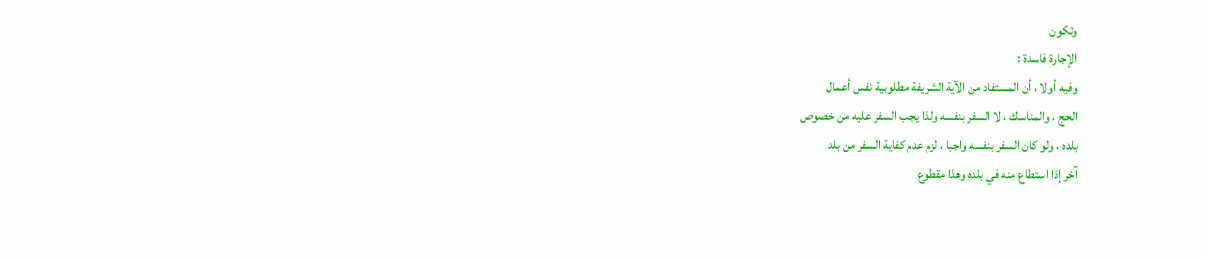وتكون
الإجارة فاسدة :
وفيه أولا ، أن المستفاد من الآية الشريفة مطلوبية نفس أعمال
الحج ، والمناسك ، لا السفر بنفسه ولذا يجب السفر عليه من خصوص
بلده ، ولو كان السفر بنفسه واجبا ، لزم عدم كفاية السفر من بلد
آخر إذا استطاع منه في بلده وهذا مقطوع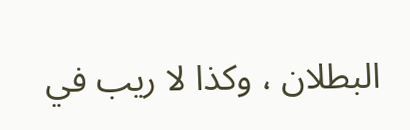البطلان ، وكذا لا ريب في